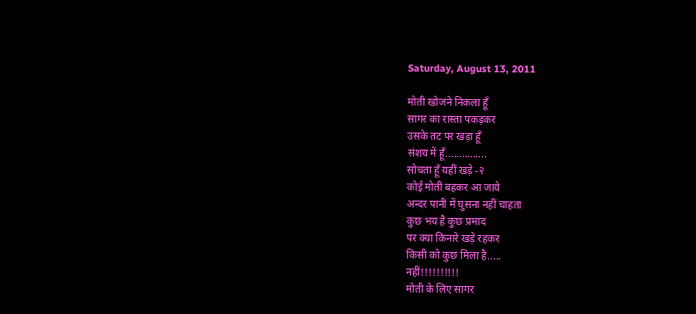Saturday, August 13, 2011

मोती खोजने निकला हूँ
सागर का रास्ता पकड़कर
उसके तट पर खड़ा हूँ
संशय में हूँ...............
सोचता हूँ यहीं खड़े -२
कोई मोती बहकर आ जाये
अन्दर पानी में घुसना नहीं चाहता
कुछ भय है कुछ प्रमाद
पर क्या किनारे खड़े रहकर
किसी को कुछ मिला है.....
नहीं!!!!!!!!!!
मोती के लिए सागर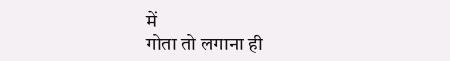में
गोता तो लगाना ही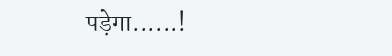पड़ेगा......!